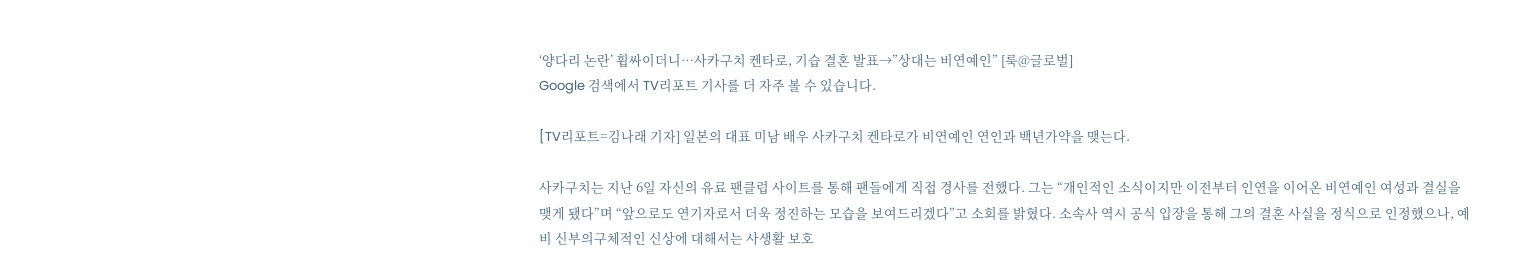‘양다리 논란’ 휩싸이더니…사카구치 켄타로, 기습 결혼 발표→”상대는 비연예인” [룩@글로벌]
Google 검색에서 TV리포트 기사를 더 자주 볼 수 있습니다.

[TV리포트=김나래 기자] 일본의 대표 미남 배우 사카구치 켄타로가 비연예인 연인과 백년가약을 맺는다.

사카구치는 지난 6일 자신의 유료 팬클럽 사이트를 통해 팬들에게 직접 경사를 전했다. 그는 “개인적인 소식이지만 이전부터 인연을 이어온 비연예인 여성과 결실을 맺게 됐다”며 “앞으로도 연기자로서 더욱 정진하는 모습을 보여드리겠다”고 소회를 밝혔다. 소속사 역시 공식 입장을 통해 그의 결혼 사실을 정식으로 인정했으나, 예비 신부의구체적인 신상에 대해서는 사생활 보호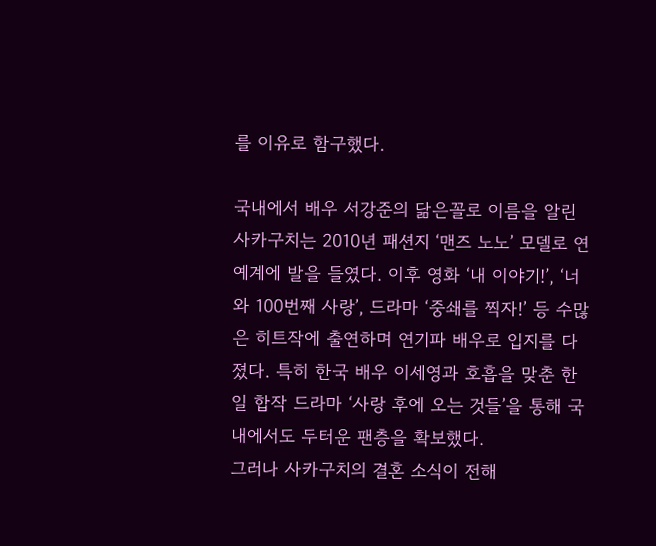를 이유로 함구했다.

국내에서 배우 서강준의 닮은꼴로 이름을 알린 사카구치는 2010년 패션지 ‘맨즈 노노’ 모델로 연예계에 발을 들였다. 이후 영화 ‘내 이야기!’, ‘너와 100번째 사랑’, 드라마 ‘중쇄를 찍자!’ 등 수많은 히트작에 출연하며 연기파 배우로 입지를 다졌다. 특히 한국 배우 이세영과 호흡을 맞춘 한일 합작 드라마 ‘사랑 후에 오는 것들’을 통해 국내에서도 두터운 팬층을 확보했다.
그러나 사카구치의 결혼 소식이 전해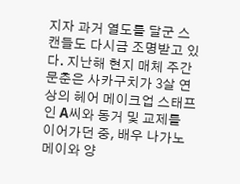지자 과거 열도를 달군 스캔들도 다시금 조명받고 있다. 지난해 현지 매체 주간문춘은 사카구치가 3살 연상의 헤어 메이크업 스태프인 A씨와 동거 및 교제를 이어가던 중, 배우 나가노 메이와 양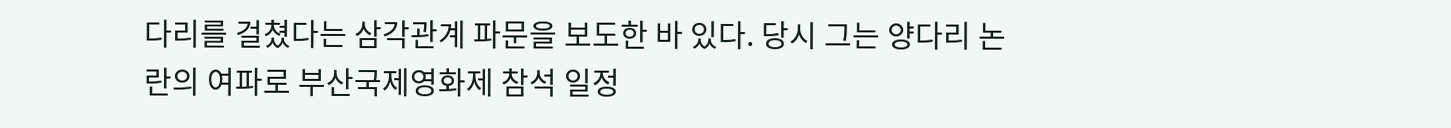다리를 걸쳤다는 삼각관계 파문을 보도한 바 있다. 당시 그는 양다리 논란의 여파로 부산국제영화제 참석 일정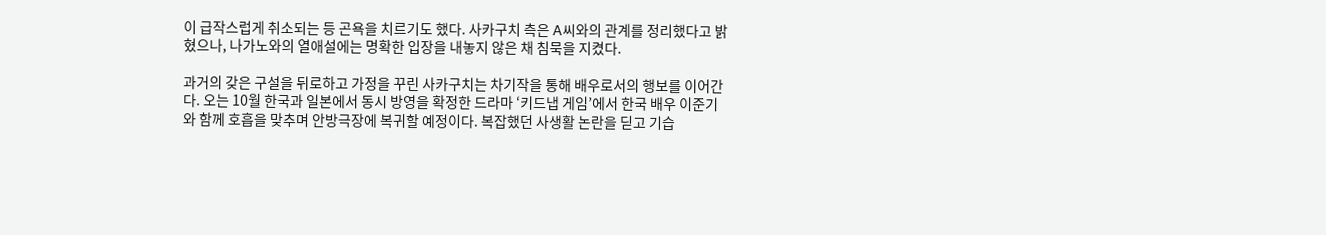이 급작스럽게 취소되는 등 곤욕을 치르기도 했다. 사카구치 측은 A씨와의 관계를 정리했다고 밝혔으나, 나가노와의 열애설에는 명확한 입장을 내놓지 않은 채 침묵을 지켰다.

과거의 갖은 구설을 뒤로하고 가정을 꾸린 사카구치는 차기작을 통해 배우로서의 행보를 이어간다. 오는 10월 한국과 일본에서 동시 방영을 확정한 드라마 ‘키드냅 게임’에서 한국 배우 이준기와 함께 호흡을 맞추며 안방극장에 복귀할 예정이다. 복잡했던 사생활 논란을 딛고 기습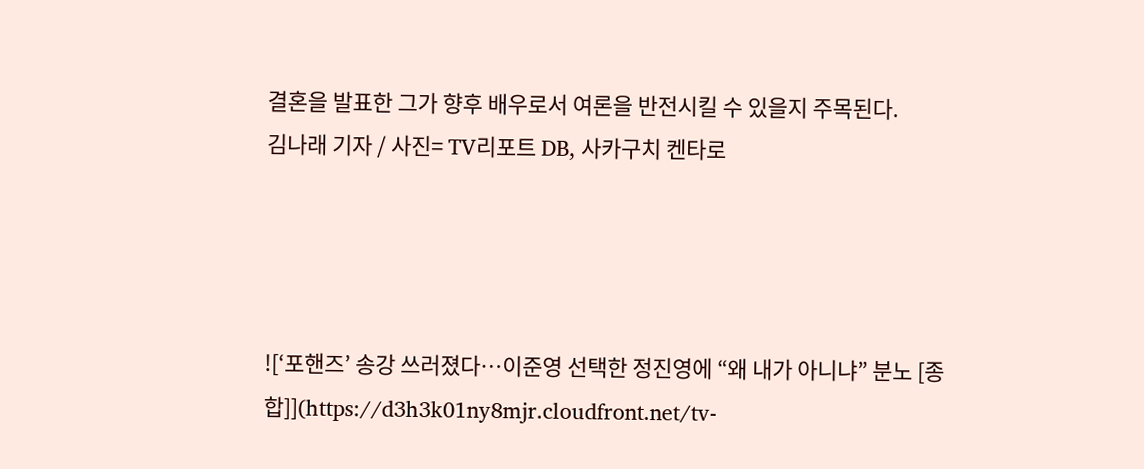결혼을 발표한 그가 향후 배우로서 여론을 반전시킬 수 있을지 주목된다.
김나래 기자 / 사진= TV리포트 DB, 사카구치 켄타로




![‘포핸즈’ 송강 쓰러졌다…이준영 선택한 정진영에 “왜 내가 아니냐” 분노 [종합]](https://d3h3k01ny8mjr.cloudfront.net/tv-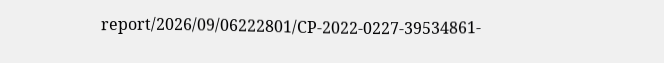report/2026/09/06222801/CP-2022-0227-39534861-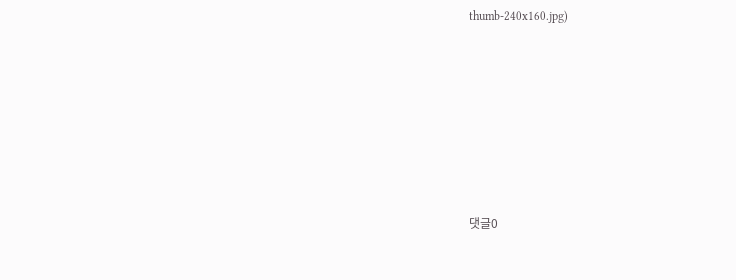thumb-240x160.jpg)












댓글0